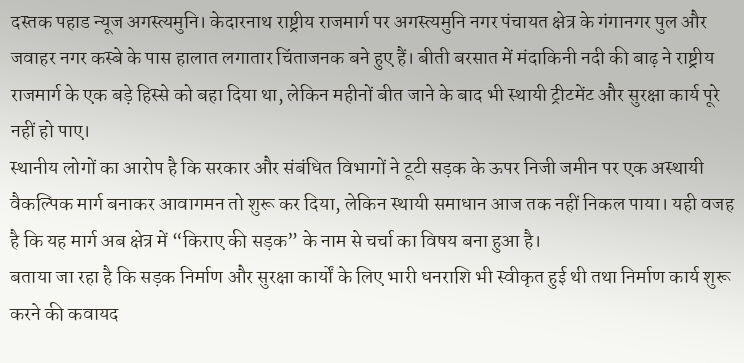दस्तक पहाड न्यूज अगस्त्यमुनि। केदारनाथ राष्ट्रीय राजमार्ग पर अगस्त्यमुनि नगर पंचायत क्षेत्र के गंगानगर पुल और जवाहर नगर कस्बे के पास हालात लगातार चिंताजनक बने हुए हैं। बीती बरसात में मंदाकिनी नदी की बाढ़ ने राष्ट्रीय राजमार्ग के एक बड़े हिस्से को बहा दिया था, लेकिन महीनों बीत जाने के बाद भी स्थायी ट्रीटमेंट और सुरक्षा कार्य पूरे नहीं हो पाए।
स्थानीय लोगों का आरोप है कि सरकार और संबंधित विभागों ने टूटी सड़क के ऊपर निजी जमीन पर एक अस्थायी वैकल्पिक मार्ग बनाकर आवागमन तो शुरू कर दिया, लेकिन स्थायी समाधान आज तक नहीं निकल पाया। यही वजह है कि यह मार्ग अब क्षेत्र में “किराए की सड़क” के नाम से चर्चा का विषय बना हुआ है।
बताया जा रहा है कि सड़क निर्माण और सुरक्षा कार्यों के लिए भारी धनराशि भी स्वीकृत हुई थी तथा निर्माण कार्य शुरू करने की कवायद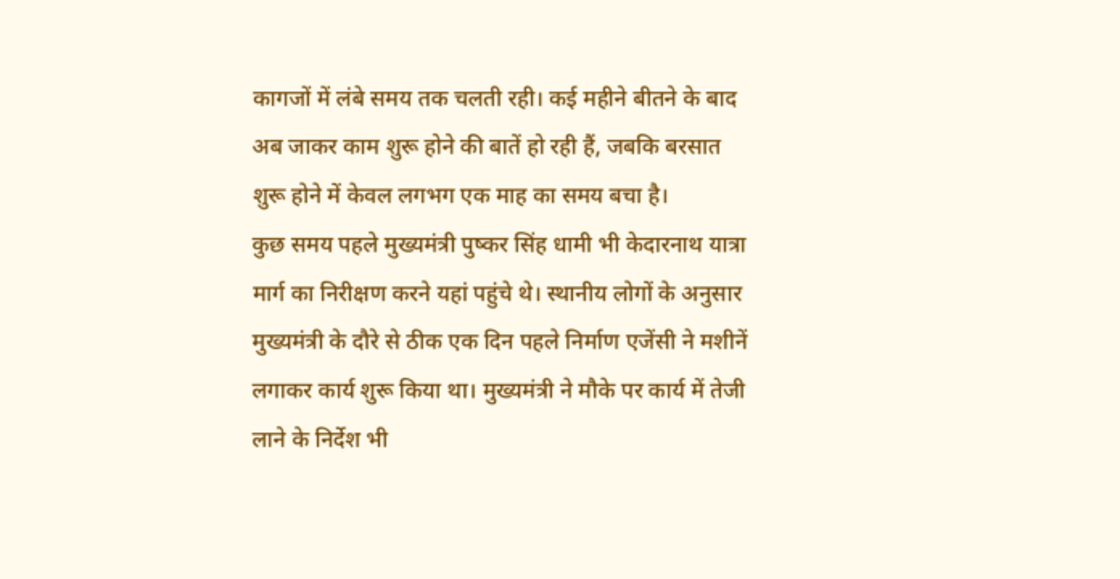कागजों में लंबे समय तक चलती रही। कई महीने बीतने के बाद अब जाकर काम शुरू होने की बातें हो रही हैं, जबकि बरसात शुरू होने में केवल लगभग एक माह का समय बचा है।
कुछ समय पहले मुख्यमंत्री पुष्कर सिंह धामी भी केदारनाथ यात्रा मार्ग का निरीक्षण करने यहां पहुंचे थे। स्थानीय लोगों के अनुसार मुख्यमंत्री के दौरे से ठीक एक दिन पहले निर्माण एजेंसी ने मशीनें लगाकर कार्य शुरू किया था। मुख्यमंत्री ने मौके पर कार्य में तेजी लाने के निर्देश भी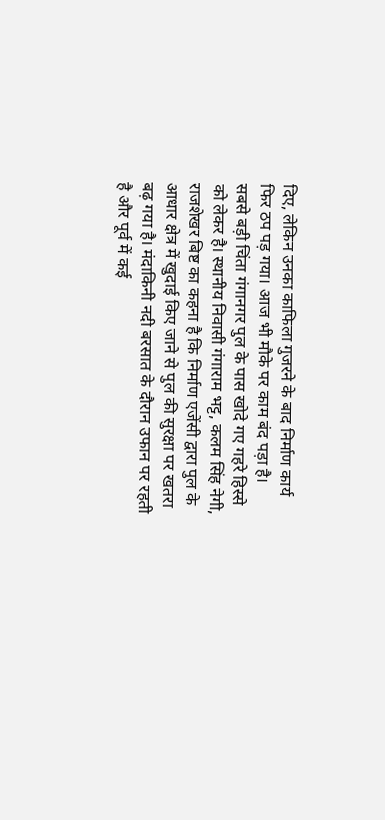दिए, लेकिन उनका काफिला गुजरने के बाद निर्माण कार्य फिर ठप पड़ गया। आज भी मौके पर काम बंद पड़ा है।
सबसे बड़ी चिंता गंगानगर पुल के पास खोदे गए गहरे हिस्से को लेकर है। स्थानीय निवासी गंगाराम भट्ट, कलम सिंह नेगी, राजशेखर बिष्ट का कहना है कि निर्माण एजेंसी द्वारा पुल के आधार क्षेत्र में खुदाई किए जाने से पुल की सुरक्षा पर खतरा बढ़ गया है। मंदाकिनी नदी बरसात के दौरान उफान पर रहती है और पूर्व में कई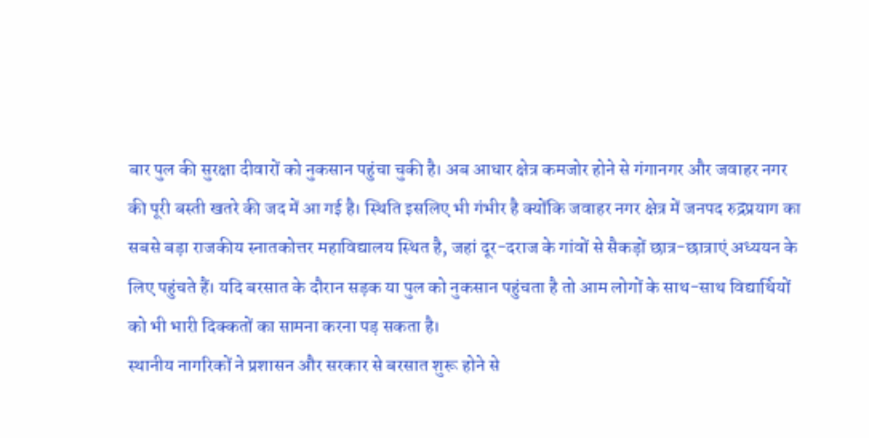बार पुल की सुरक्षा दीवारों को नुकसान पहुंचा चुकी है। अब आधार क्षेत्र कमजोर होने से गंगानगर और जवाहर नगर की पूरी बस्ती खतरे की जद में आ गई है। स्थिति इसलिए भी गंभीर है क्योंकि जवाहर नगर क्षेत्र में जनपद रुद्रप्रयाग का सबसे बड़ा राजकीय स्नातकोत्तर महाविद्यालय स्थित है, जहां दूर-दराज के गांवों से सैकड़ों छात्र-छात्राएं अध्ययन के लिए पहुंचते हैं। यदि बरसात के दौरान सड़क या पुल को नुकसान पहुंचता है तो आम लोगों के साथ-साथ विद्यार्थियों को भी भारी दिक्कतों का सामना करना पड़ सकता है।
स्थानीय नागरिकों ने प्रशासन और सरकार से बरसात शुरू होने से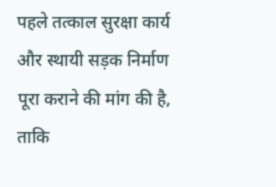पहले तत्काल सुरक्षा कार्य और स्थायी सड़क निर्माण पूरा कराने की मांग की है, ताकि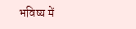भविष्य में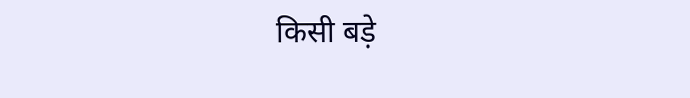किसी बड़े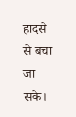हादसे से बचा जा सके।